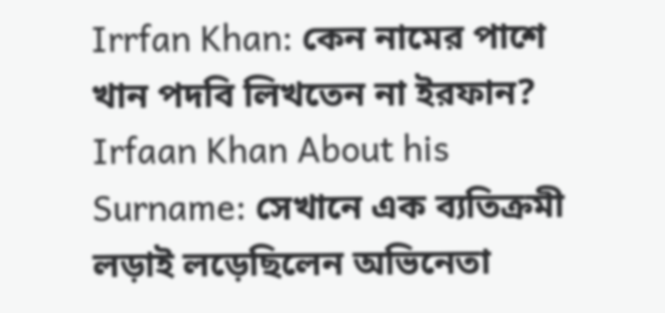Irrfan Khan: কেন নামের পাশে খান পদবি লিখতেন না ইরফান?
Irfaan Khan About his Surname: সেখানে এক ব্যতিক্রমী লড়াই লড়েছিলেন অভিনেতা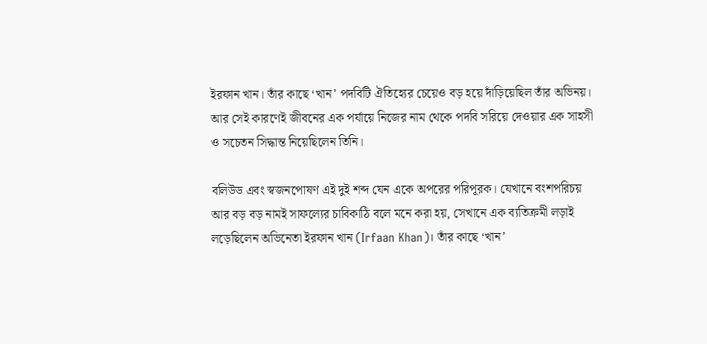ইরফান খান। তাঁর কাছে ‘খান’ পদবিটি ঐতিহ্যের চেয়েও বড় হয়ে দাঁড়িয়েছিল তাঁর অভিনয়। আর সেই কারণেই জীবনের এক পর্যায়ে নিজের নাম থেকে পদবি সরিয়ে দেওয়ার এক সাহসী ও সচেতন সিদ্ধান্ত নিয়েছিলেন তিনি।

বলিউড এবং স্বজনপোষণ এই দুই শব্দ যেন একে অপরের পরিপূরক। যেখানে বংশপরিচয় আর বড় বড় নামই সাফল্যের চাবিকাঠি বলে মনে করা হয়, সেখানে এক ব্যতিক্রমী লড়াই লড়েছিলেন অভিনেতা ইরফান খান (Irfaan Khan)। তাঁর কাছে ‘খান’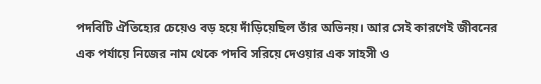পদবিটি ঐতিহ্যের চেয়েও বড় হয়ে দাঁড়িয়েছিল তাঁর অভিনয়। আর সেই কারণেই জীবনের এক পর্যায়ে নিজের নাম থেকে পদবি সরিয়ে দেওয়ার এক সাহসী ও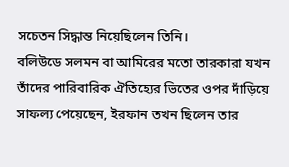সচেতন সিদ্ধান্ত নিয়েছিলেন তিনি।
বলিউডে সলমন বা আমিরের মতো তারকারা যখন তাঁদের পারিবারিক ঐতিহ্যের ভিতের ওপর দাঁড়িয়ে সাফল্য পেয়েছেন, ইরফান তখন ছিলেন তার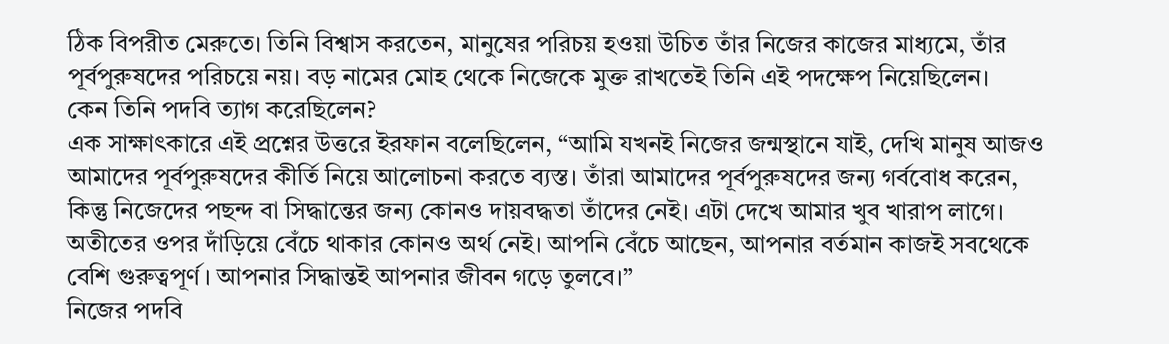ঠিক বিপরীত মেরুতে। তিনি বিশ্বাস করতেন, মানুষের পরিচয় হওয়া উচিত তাঁর নিজের কাজের মাধ্যমে, তাঁর পূর্বপুরুষদের পরিচয়ে নয়। বড় নামের মোহ থেকে নিজেকে মুক্ত রাখতেই তিনি এই পদক্ষেপ নিয়েছিলেন।
কেন তিনি পদবি ত্যাগ করেছিলেন?
এক সাক্ষাৎকারে এই প্রশ্নের উত্তরে ইরফান বলেছিলেন, “আমি যখনই নিজের জন্মস্থানে যাই, দেখি মানুষ আজও আমাদের পূর্বপুরুষদের কীর্তি নিয়ে আলোচনা করতে ব্যস্ত। তাঁরা আমাদের পূর্বপুরুষদের জন্য গর্ববোধ করেন, কিন্তু নিজেদের পছন্দ বা সিদ্ধান্তের জন্য কোনও দায়বদ্ধতা তাঁদের নেই। এটা দেখে আমার খুব খারাপ লাগে। অতীতের ওপর দাঁড়িয়ে বেঁচে থাকার কোনও অর্থ নেই। আপনি বেঁচে আছেন, আপনার বর্তমান কাজই সবথেকে বেশি গুরুত্বপূর্ণ। আপনার সিদ্ধান্তই আপনার জীবন গড়ে তুলবে।”
নিজের পদবি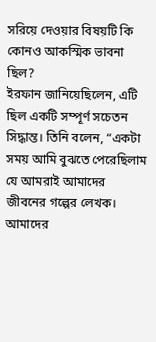সরিয়ে দেওয়ার বিষয়টি কি কোনও আকস্মিক ভাবনা ছিল?
ইরফান জানিয়েছিলেন, এটি ছিল একটি সম্পূর্ণ সচেতন সিদ্ধান্ত। তিনি বলেন, “একটা সময় আমি বুঝতে পেরেছিলাম যে আমরাই আমাদের জীবনের গল্পের লেখক। আমাদের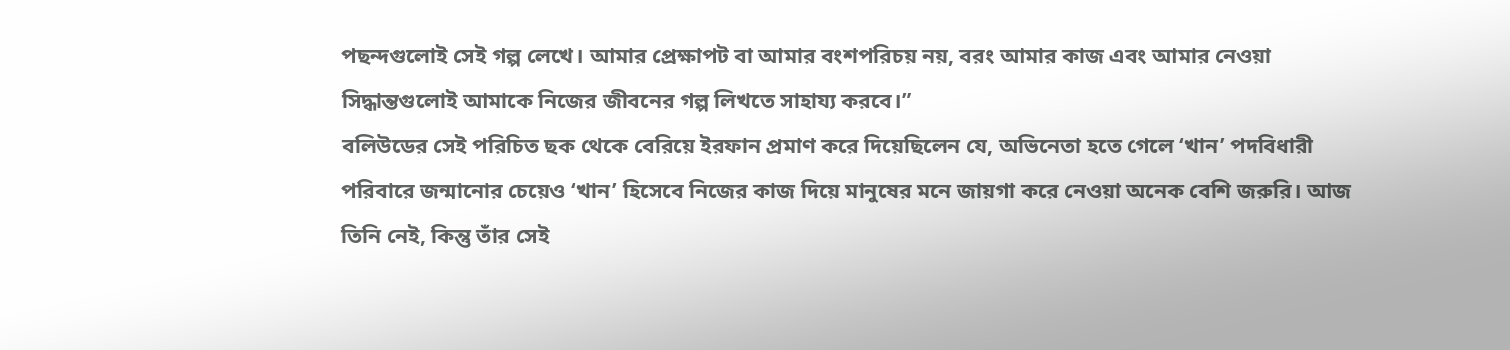পছন্দগুলোই সেই গল্প লেখে। আমার প্রেক্ষাপট বা আমার বংশপরিচয় নয়, বরং আমার কাজ এবং আমার নেওয়া সিদ্ধান্তগুলোই আমাকে নিজের জীবনের গল্প লিখতে সাহায্য করবে।”
বলিউডের সেই পরিচিত ছক থেকে বেরিয়ে ইরফান প্রমাণ করে দিয়েছিলেন যে, অভিনেতা হতে গেলে ‘খান’ পদবিধারী পরিবারে জন্মানোর চেয়েও ‘খান’ হিসেবে নিজের কাজ দিয়ে মানুষের মনে জায়গা করে নেওয়া অনেক বেশি জরুরি। আজ তিনি নেই, কিন্তু তাঁর সেই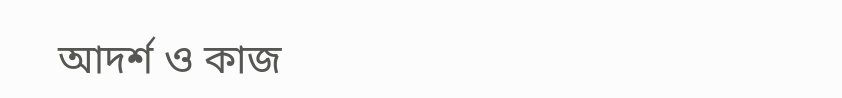আদর্শ ও কাজ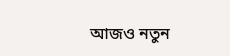আজও নতুন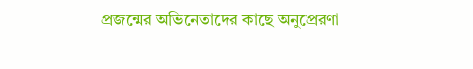প্রজন্মের অভিনেতাদের কাছে অনুপ্রেরণা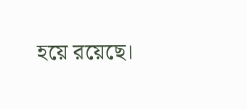হয়ে রয়েছে।